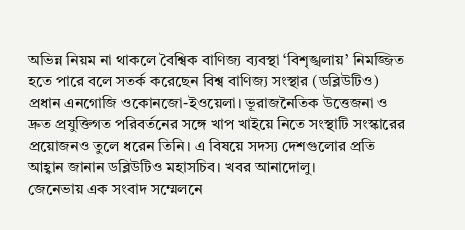অভিন্ন নিয়ম না থাকলে বৈশ্বিক বাণিজ্য ব্যবস্থা ‘বিশৃঙ্খলায়’ নিমজ্জিত হতে পারে বলে সতর্ক করেছেন বিশ্ব বাণিজ্য সংস্থার (ডব্লিউটিও) প্রধান এনগোজি ওকোনজো-ইওয়েলা। ভূরাজনৈতিক উত্তেজনা ও দ্রুত প্রযুক্তিগত পরিবর্তনের সঙ্গে খাপ খাইয়ে নিতে সংস্থাটি সংস্কারের প্রয়োজনও তুলে ধরেন তিনি। এ বিষয়ে সদস্য দেশগুলোর প্রতি আহ্বান জানান ডব্লিউটিও মহাসচিব। খবর আনাদোলু।
জেনেভায় এক সংবাদ সম্মেলনে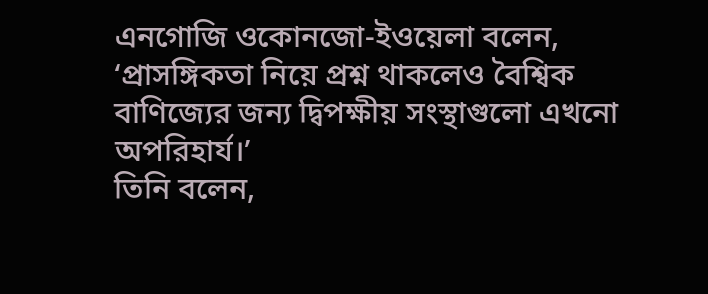এনগোজি ওকোনজো-ইওয়েলা বলেন, ‘প্রাসঙ্গিকতা নিয়ে প্রশ্ন থাকলেও বৈশ্বিক বাণিজ্যের জন্য দ্বিপক্ষীয় সংস্থাগুলো এখনো অপরিহার্য।’
তিনি বলেন,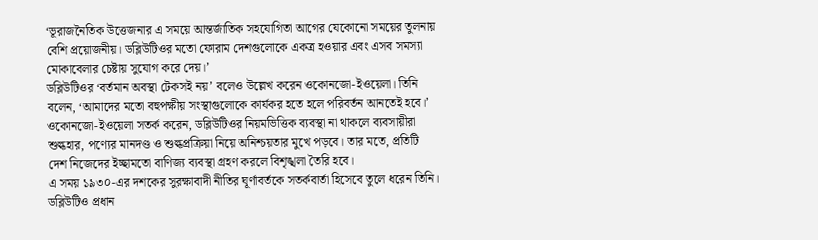‘ভূরাজনৈতিক উত্তেজনার এ সময়ে আন্তর্জাতিক সহযোগিতা আগের যেকোনো সময়ের তুলনায় বেশি প্রয়োজনীয়। ডব্লিউটিওর মতো ফোরাম দেশগুলোকে একত্র হওয়ার এবং এসব সমস্যা মোকাবেলার চেষ্টায় সুযোগ করে দেয়।’
ডব্লিউটিওর ‘বর্তমান অবস্থা টেকসই নয়’ বলেও উল্লেখ করেন ওকোনজো-ইওয়েলা। তিনি বলেন, ‘আমাদের মতো বহুপক্ষীয় সংস্থাগুলোকে কার্যকর হতে হলে পরিবর্তন আনতেই হবে।’
ওকোনজো-ইওয়েলা সতর্ক করেন, ডব্লিউটিওর নিয়মভিত্তিক ব্যবস্থা না থাকলে ব্যবসায়ীরা শুল্কহার, পণ্যের মানদণ্ড ও শুল্কপ্রক্রিয়া নিয়ে অনিশ্চয়তার মুখে পড়বে। তার মতে, প্রতিটি দেশ নিজেদের ইচ্ছামতো বাণিজ্য ব্যবস্থা গ্রহণ করলে বিশৃঙ্খলা তৈরি হবে।
এ সময় ১৯৩০-এর দশকের সুরক্ষাবাদী নীতির ঘূর্ণাবর্তকে সতর্কবার্তা হিসেবে তুলে ধরেন তিনি। ডব্লিউটিও প্রধান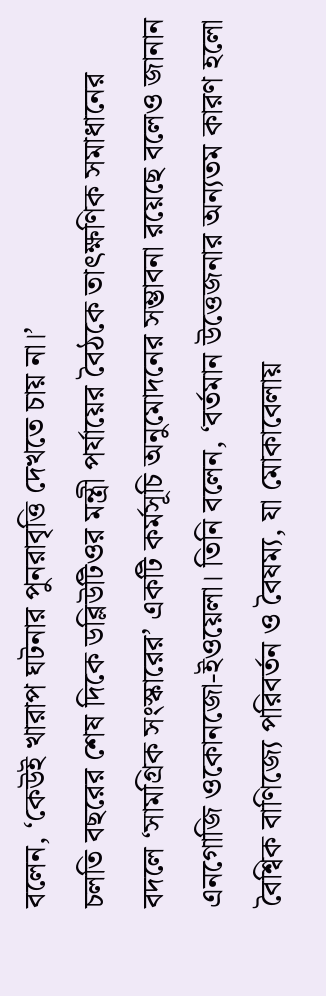বলেন, ‘কেউই খারাপ ঘটনার পুনরাবৃত্তি দেখতে চায় না।’
চলতি বছরের শেষ দিকে ডব্লিউটিওর মন্ত্রী পর্যায়ের বৈঠকে তাৎক্ষণিক সমাধানের বদলে ‘সামগ্রিক সংস্কারের’ একটি কর্মসূচি অনুমোদনের সম্ভাবনা রয়েছে বলেও জানান এনগোজি ওকোনজো-ইওয়েলা। তিনি বলেন, ‘বর্তমান উত্তেজনার অন্যতম কারণ হলো বৈশ্বিক বাণিজ্যে পরিবর্তন ও বৈষম্য, যা মোকাবেলায়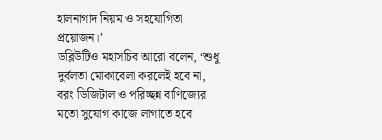হালনাগাদ নিয়ম ও সহযোগিতা প্রয়োজন।’
ডব্লিউটিও মহাসচিব আরো বলেন, ‘শুধু দুর্বলতা মোকাবেলা করলেই হবে না, বরং ডিজিটাল ও পরিচ্ছন্ন বাণিজ্যের মতো সুযোগ কাজে লাগাতে হবে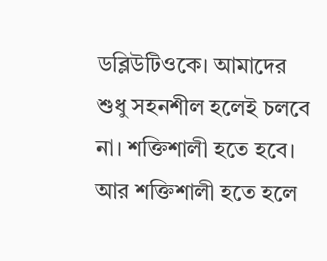ডব্লিউটিওকে। আমাদের শুধু সহনশীল হলেই চলবে না। শক্তিশালী হতে হবে। আর শক্তিশালী হতে হলে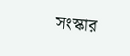সংস্কার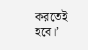করতেই হবে।’